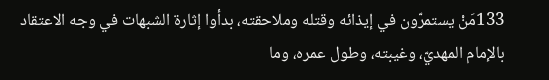133مَنْ يستمرّون في إيذائه وقتله وملاحقته، بدأوا إثارة الشبهات في وجه الاعتقاد بالإمام المهديّ، وغيبته، وطول عمره، وما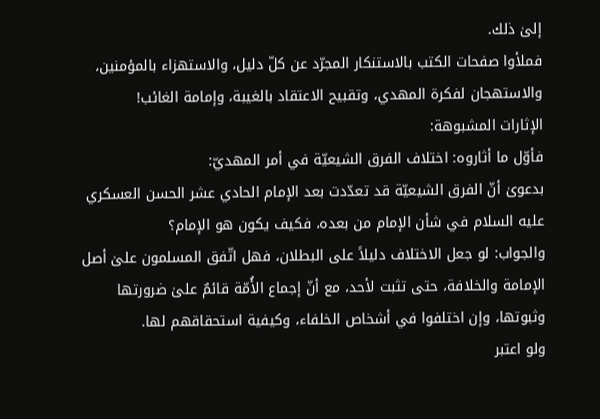إلىٰ ذلك.
فملأوا صفحات الكتب بالاستنكار المجرّد عن كلّ دليل، والاستهزاء بالمؤمنين، والاستهجان لفكرة المهدي، وتقبيح الاعتقاد بالغيبة، وإمامة الغائب!
الإثارات المشبوهة:
فأوّل ما أثاروه: اختلاف الفرق الشيعيّة في أمر المهديّ:
بدعوىٰ أنّ الفرق الشيعيّة قد تعدّدت بعد الإمام الحادي عشر الحسن العسكري عليه السلام في شأن الإمام من بعده، فكيف يكون هو الإمام؟
والجواب: لو جعل الاختلاف دليلاً على البطلان، فهل اتّفق المسلمون علىٰ أصل الإمامة والخلافة، حتى تثبت لأحد، مع أنّ إجماع الأُمّة قائمٌ علىٰ ضرورتها وثبوتها، وإن اختلفوا في أشخاص الخلفاء، وكيفية استحقاقهم لها.
ولو اعتبر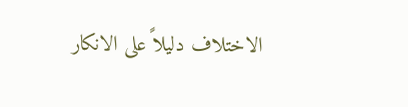الاختلاف دليلاً على الانكار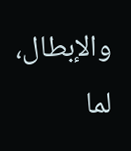والإبطال، لما